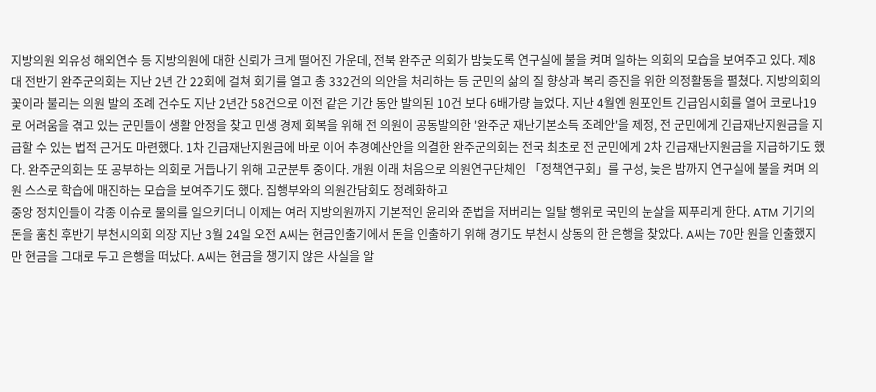지방의원 외유성 해외연수 등 지방의원에 대한 신뢰가 크게 떨어진 가운데, 전북 완주군 의회가 밤늦도록 연구실에 불을 켜며 일하는 의회의 모습을 보여주고 있다. 제8대 전반기 완주군의회는 지난 2년 간 22회에 걸쳐 회기를 열고 총 332건의 의안을 처리하는 등 군민의 삶의 질 향상과 복리 증진을 위한 의정활동을 펼쳤다. 지방의회의 꽃이라 불리는 의원 발의 조례 건수도 지난 2년간 58건으로 이전 같은 기간 동안 발의된 10건 보다 6배가량 늘었다. 지난 4월엔 원포인트 긴급임시회를 열어 코로나19로 어려움을 겪고 있는 군민들이 생활 안정을 찾고 민생 경제 회복을 위해 전 의원이 공동발의한 '완주군 재난기본소득 조례안'을 제정, 전 군민에게 긴급재난지원금을 지급할 수 있는 법적 근거도 마련했다. 1차 긴급재난지원금에 바로 이어 추경예산안을 의결한 완주군의회는 전국 최초로 전 군민에게 2차 긴급재난지원금을 지급하기도 했다. 완주군의회는 또 공부하는 의회로 거듭나기 위해 고군분투 중이다. 개원 이래 처음으로 의원연구단체인 「정책연구회」를 구성, 늦은 밤까지 연구실에 불을 켜며 의원 스스로 학습에 매진하는 모습을 보여주기도 했다. 집행부와의 의원간담회도 정례화하고
중앙 정치인들이 각종 이슈로 물의를 일으키더니 이제는 여러 지방의원까지 기본적인 윤리와 준법을 저버리는 일탈 행위로 국민의 눈살을 찌푸리게 한다. ATM 기기의 돈을 훔친 후반기 부천시의회 의장 지난 3월 24일 오전 A씨는 현금인출기에서 돈을 인출하기 위해 경기도 부천시 상동의 한 은행을 찾았다. A씨는 70만 원을 인출했지만 현금을 그대로 두고 은행을 떠났다. A씨는 현금을 챙기지 않은 사실을 알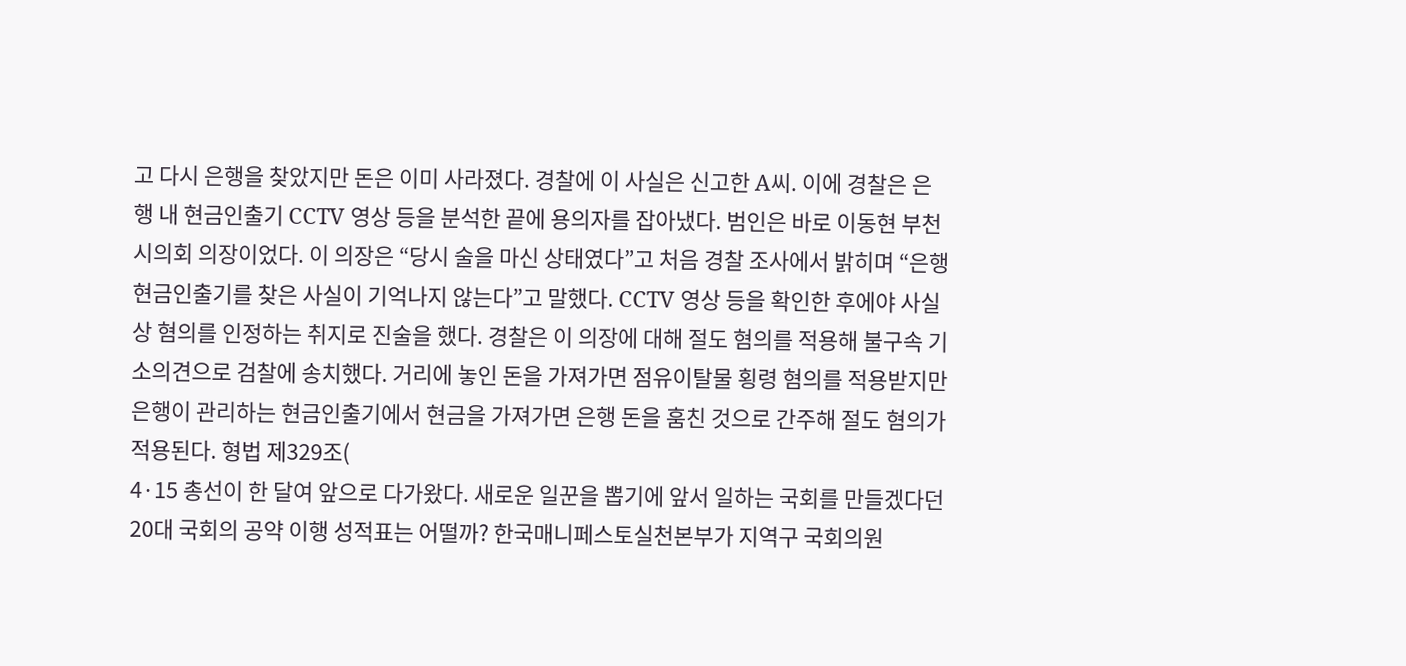고 다시 은행을 찾았지만 돈은 이미 사라졌다. 경찰에 이 사실은 신고한 A씨. 이에 경찰은 은행 내 현금인출기 CCTV 영상 등을 분석한 끝에 용의자를 잡아냈다. 범인은 바로 이동현 부천시의회 의장이었다. 이 의장은 “당시 술을 마신 상태였다”고 처음 경찰 조사에서 밝히며 “은행 현금인출기를 찾은 사실이 기억나지 않는다”고 말했다. CCTV 영상 등을 확인한 후에야 사실상 혐의를 인정하는 취지로 진술을 했다. 경찰은 이 의장에 대해 절도 혐의를 적용해 불구속 기소의견으로 검찰에 송치했다. 거리에 놓인 돈을 가져가면 점유이탈물 횡령 혐의를 적용받지만 은행이 관리하는 현금인출기에서 현금을 가져가면 은행 돈을 훔친 것으로 간주해 절도 혐의가 적용된다. 형법 제329조(
4·15 총선이 한 달여 앞으로 다가왔다. 새로운 일꾼을 뽑기에 앞서 일하는 국회를 만들겠다던 20대 국회의 공약 이행 성적표는 어떨까? 한국매니페스토실천본부가 지역구 국회의원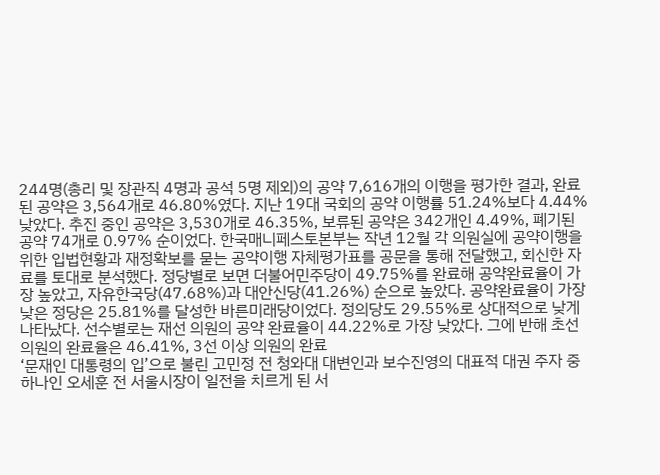244명(총리 및 장관직 4명과 공석 5명 제외)의 공약 7,616개의 이행을 평가한 결과, 완료된 공약은 3,564개로 46.80%였다. 지난 19대 국회의 공약 이행률 51.24%보다 4.44% 낮았다. 추진 중인 공약은 3,530개로 46.35%, 보류된 공약은 342개인 4.49%, 폐기된 공약 74개로 0.97% 순이었다. 한국매니페스토본부는 작년 12월 각 의원실에 공약이행을 위한 입법현황과 재정확보를 묻는 공약이행 자체평가표를 공문을 통해 전달했고, 회신한 자료를 토대로 분석했다. 정당별로 보면 더불어민주당이 49.75%를 완료해 공약완료율이 가장 높았고, 자유한국당(47.68%)과 대안신당(41.26%) 순으로 높았다. 공약완료율이 가장 낮은 정당은 25.81%를 달성한 바른미래당이었다. 정의당도 29.55%로 상대적으로 낮게 나타났다. 선수별로는 재선 의원의 공약 완료율이 44.22%로 가장 낮았다. 그에 반해 초선 의원의 완료율은 46.41%, 3선 이상 의원의 완료
‘문재인 대통령의 입’으로 불린 고민정 전 청와대 대변인과 보수진영의 대표적 대권 주자 중 하나인 오세훈 전 서울시장이 일전을 치르게 된 서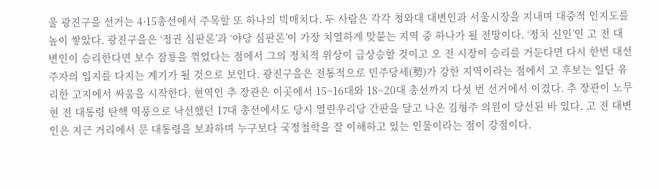울 광진구을 선거는 4·15총선에서 주목할 또 하나의 빅매치다. 두 사람은 각각 청와대 대변인과 서울시장을 지내며 대중적 인지도를 높이 쌓았다. 광진구을은 ‘정권 심판론’과 ‘야당 심판론’이 가장 치열하게 맞붙는 지역 중 하나가 될 전망이다. ‘정치 신인’인 고 전 대변인이 승리한다면 보수 잠룡을 꺾었다는 점에서 그의 정치적 위상이 급상승할 것이고 오 전 시장이 승리를 거둔다면 다시 한번 대선주자의 입지를 다지는 계기가 될 것으로 보인다. 광진구을은 전통적으로 민주당세(勢)가 강한 지역이라는 점에서 고 후보는 일단 유리한 고지에서 싸움을 시작한다. 현역인 추 장관은 이곳에서 15~16대와 18~20대 총선까지 다섯 번 선거에서 이겼다. 추 장관이 노무현 전 대통령 탄핵 역풍으로 낙선했던 17대 총선에서도 당시 열린우리당 간판을 달고 나온 김형주 의원이 당선된 바 있다. 고 전 대변인은 지근 거리에서 문 대통령을 보좌하며 누구보다 국정철학을 잘 이해하고 있는 인물이라는 점이 강점이다.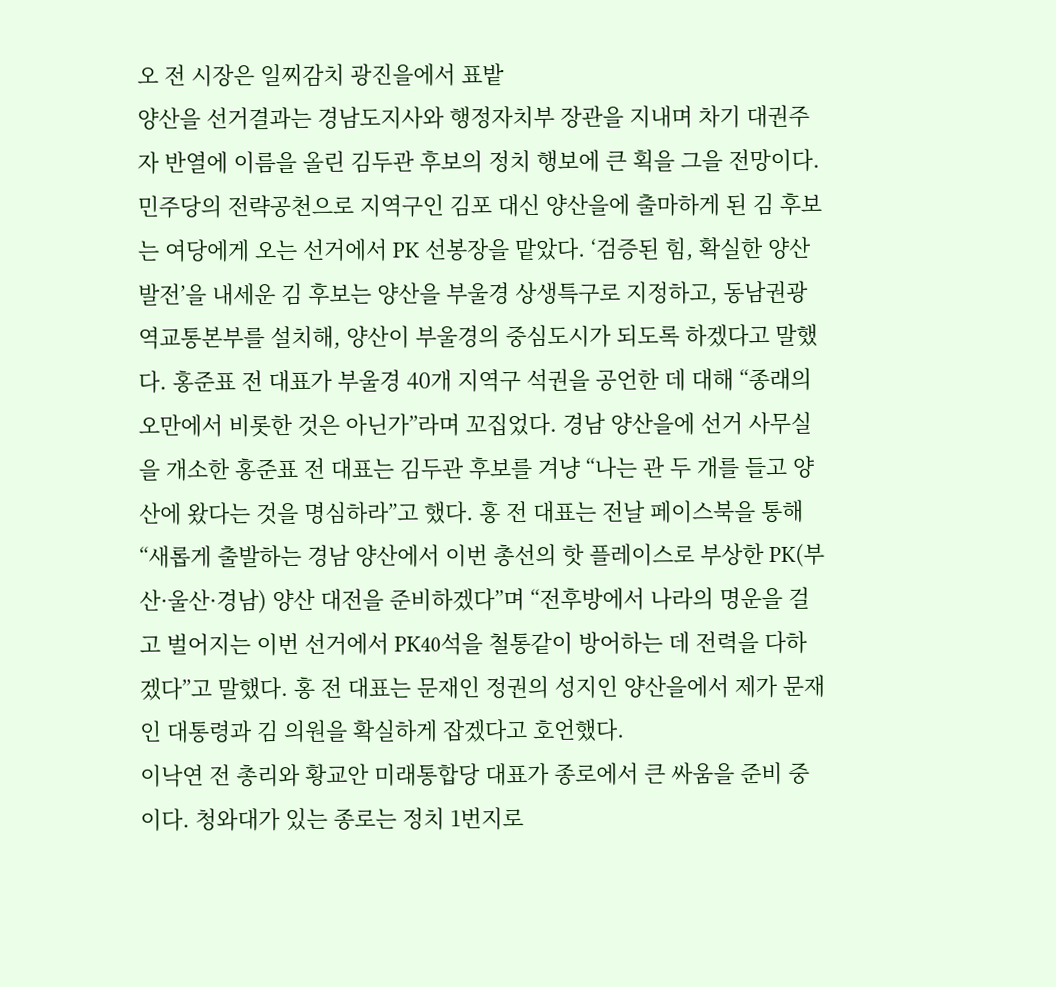오 전 시장은 일찌감치 광진을에서 표밭
양산을 선거결과는 경남도지사와 행정자치부 장관을 지내며 차기 대권주자 반열에 이름을 올린 김두관 후보의 정치 행보에 큰 획을 그을 전망이다. 민주당의 전략공천으로 지역구인 김포 대신 양산을에 출마하게 된 김 후보는 여당에게 오는 선거에서 PK 선봉장을 맡았다. ‘검증된 힘, 확실한 양산 발전’을 내세운 김 후보는 양산을 부울경 상생특구로 지정하고, 동남권광역교통본부를 설치해, 양산이 부울경의 중심도시가 되도록 하겠다고 말했다. 홍준표 전 대표가 부울경 40개 지역구 석권을 공언한 데 대해 “종래의 오만에서 비롯한 것은 아닌가”라며 꼬집었다. 경남 양산을에 선거 사무실을 개소한 홍준표 전 대표는 김두관 후보를 겨냥 “나는 관 두 개를 들고 양산에 왔다는 것을 명심하라”고 했다. 홍 전 대표는 전날 페이스북을 통해 “새롭게 출발하는 경남 양산에서 이번 총선의 핫 플레이스로 부상한 PK(부산·울산·경남) 양산 대전을 준비하겠다”며 “전후방에서 나라의 명운을 걸고 벌어지는 이번 선거에서 PK40석을 철통같이 방어하는 데 전력을 다하겠다”고 말했다. 홍 전 대표는 문재인 정권의 성지인 양산을에서 제가 문재인 대통령과 김 의원을 확실하게 잡겠다고 호언했다.
이낙연 전 총리와 황교안 미래통합당 대표가 종로에서 큰 싸움을 준비 중이다. 청와대가 있는 종로는 정치 1번지로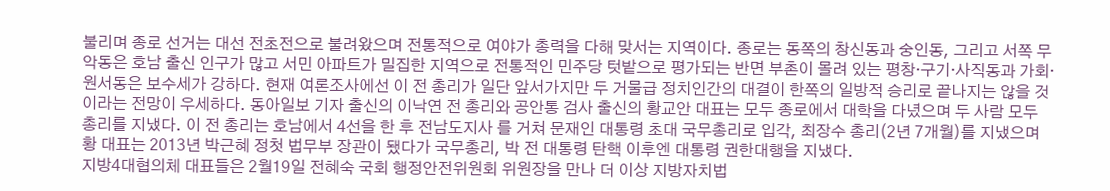불리며 종로 선거는 대선 전초전으로 불려왔으며 전통적으로 여야가 총력을 다해 맞서는 지역이다. 종로는 동쪽의 창신동과 숭인동, 그리고 서쪽 무악동은 호남 출신 인구가 많고 서민 아파트가 밀집한 지역으로 전통적인 민주당 텃밭으로 평가되는 반면 부촌이 몰려 있는 평창·구기·사직동과 가회·원서동은 보수세가 강하다. 현재 여론조사에선 이 전 총리가 일단 앞서가지만 두 거물급 정치인간의 대결이 한쪽의 일방적 승리로 끝나지는 않을 것이라는 전망이 우세하다. 동아일보 기자 출신의 이낙연 전 총리와 공안통 검사 출신의 황교안 대표는 모두 종로에서 대학을 다녔으며 두 사람 모두 총리를 지냈다. 이 전 총리는 호남에서 4선을 한 후 전남도지사 를 거쳐 문재인 대통령 초대 국무총리로 입각, 최장수 총리(2년 7개월)를 지냈으며 황 대표는 2013년 박근혜 정첫 법무부 장관이 됐다가 국무총리, 박 전 대통령 탄핵 이후엔 대통령 권한대행을 지냈다.
지방4대협의체 대표들은 2월19일 전혜숙 국회 행정안전위원회 위원장을 만나 더 이상 지방자치법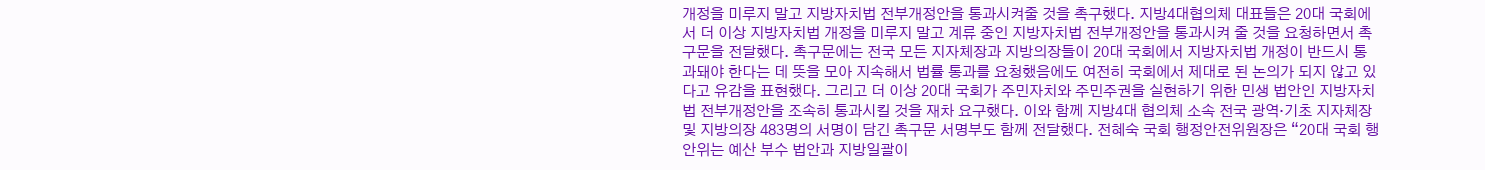개정을 미루지 말고 지방자치법 전부개정안을 통과시켜줄 것을 촉구했다. 지방4대협의체 대표들은 20대 국회에서 더 이상 지방자치법 개정을 미루지 말고 계류 중인 지방자치법 전부개정안을 통과시켜 줄 것을 요청하면서 촉구문을 전달했다. 촉구문에는 전국 모든 지자체장과 지방의장들이 20대 국회에서 지방자치법 개정이 반드시 통과돼야 한다는 데 뜻을 모아 지속해서 법률 통과를 요청했음에도 여전히 국회에서 제대로 된 논의가 되지 않고 있다고 유감을 표현했다. 그리고 더 이상 20대 국회가 주민자치와 주민주권을 실현하기 위한 민생 법안인 지방자치법 전부개정안을 조속히 통과시킬 것을 재차 요구했다. 이와 함께 지방4대 협의체 소속 전국 광역·기초 지자체장 및 지방의장 483명의 서명이 담긴 촉구문 서명부도 함께 전달했다. 전혜숙 국회 행정안전위원장은 “20대 국회 행안위는 예산 부수 법안과 지방일괄이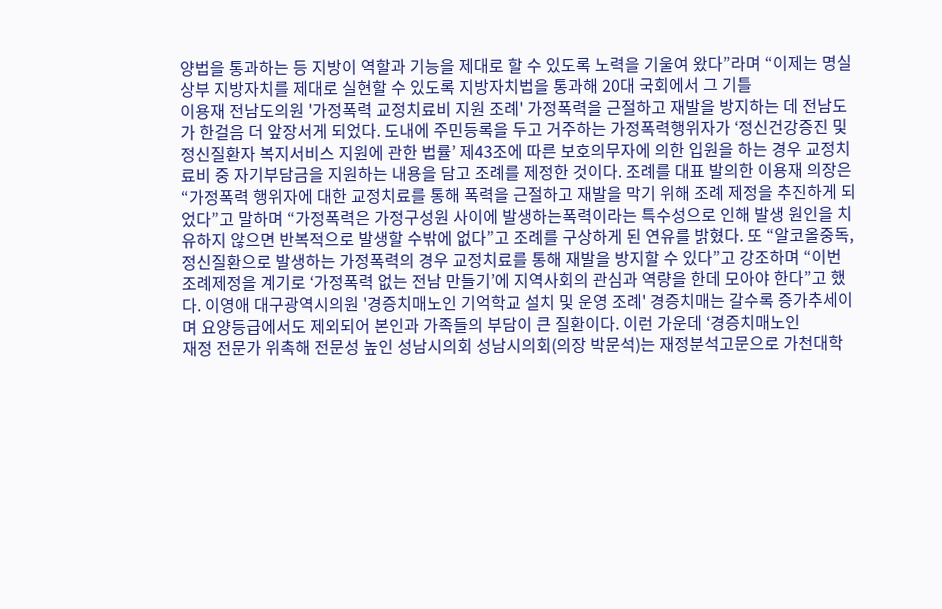양법을 통과하는 등 지방이 역할과 기능을 제대로 할 수 있도록 노력을 기울여 왔다”라며 “이제는 명실상부 지방자치를 제대로 실현할 수 있도록 지방자치법을 통과해 20대 국회에서 그 기틀
이용재 전남도의원 '가정폭력 교정치료비 지원 조례' 가정폭력을 근절하고 재발을 방지하는 데 전남도가 한걸음 더 앞장서게 되었다. 도내에 주민등록을 두고 거주하는 가정폭력행위자가 ‘정신건강증진 및 정신질환자 복지서비스 지원에 관한 법률’ 제43조에 따른 보호의무자에 의한 입원을 하는 경우 교정치료비 중 자기부담금을 지원하는 내용을 담고 조례를 제정한 것이다. 조례를 대표 발의한 이용재 의장은 “가정폭력 행위자에 대한 교정치료를 통해 폭력을 근절하고 재발을 막기 위해 조례 제정을 추진하게 되었다”고 말하며 “가정폭력은 가정구성원 사이에 발생하는폭력이라는 특수성으로 인해 발생 원인을 치유하지 않으면 반복적으로 발생할 수밖에 없다”고 조례를 구상하게 된 연유를 밝혔다. 또 “알코올중독, 정신질환으로 발생하는 가정폭력의 경우 교정치료를 통해 재발을 방지할 수 있다”고 강조하며 “이번 조례제정을 계기로 ‘가정폭력 없는 전남 만들기’에 지역사회의 관심과 역량을 한데 모아야 한다”고 했다. 이영애 대구광역시의원 '경증치매노인 기억학교 설치 및 운영 조례' 경증치매는 갈수록 증가추세이며 요양등급에서도 제외되어 본인과 가족들의 부담이 큰 질환이다. 이런 가운데 ‘경증치매노인
재정 전문가 위촉해 전문성 높인 성남시의회 성남시의회(의장 박문석)는 재정분석고문으로 가천대학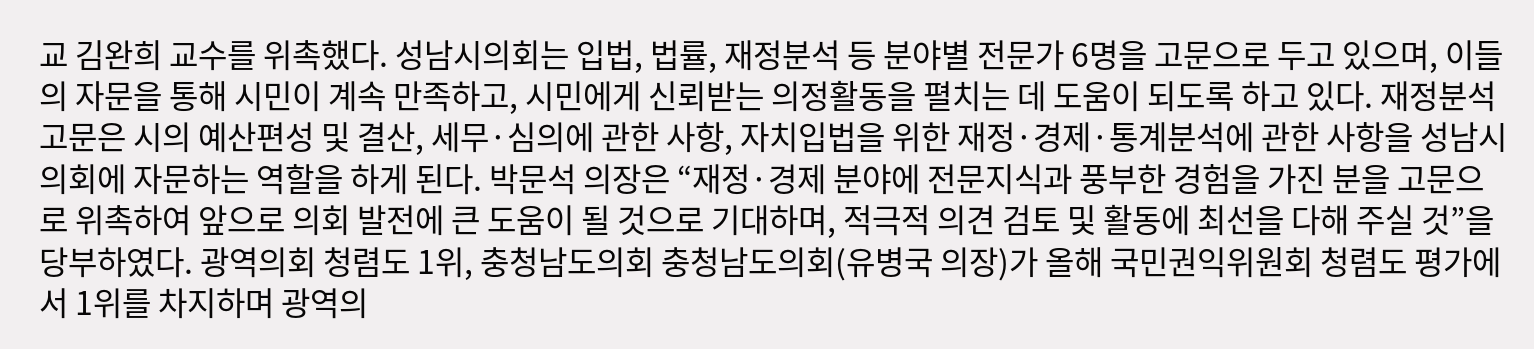교 김완희 교수를 위촉했다. 성남시의회는 입법, 법률, 재정분석 등 분야별 전문가 6명을 고문으로 두고 있으며, 이들의 자문을 통해 시민이 계속 만족하고, 시민에게 신뢰받는 의정활동을 펼치는 데 도움이 되도록 하고 있다. 재정분석고문은 시의 예산편성 및 결산, 세무·심의에 관한 사항, 자치입법을 위한 재정·경제·통계분석에 관한 사항을 성남시의회에 자문하는 역할을 하게 된다. 박문석 의장은 “재정·경제 분야에 전문지식과 풍부한 경험을 가진 분을 고문으로 위촉하여 앞으로 의회 발전에 큰 도움이 될 것으로 기대하며, 적극적 의견 검토 및 활동에 최선을 다해 주실 것”을 당부하였다. 광역의회 청렴도 1위, 충청남도의회 충청남도의회(유병국 의장)가 올해 국민권익위원회 청렴도 평가에서 1위를 차지하며 광역의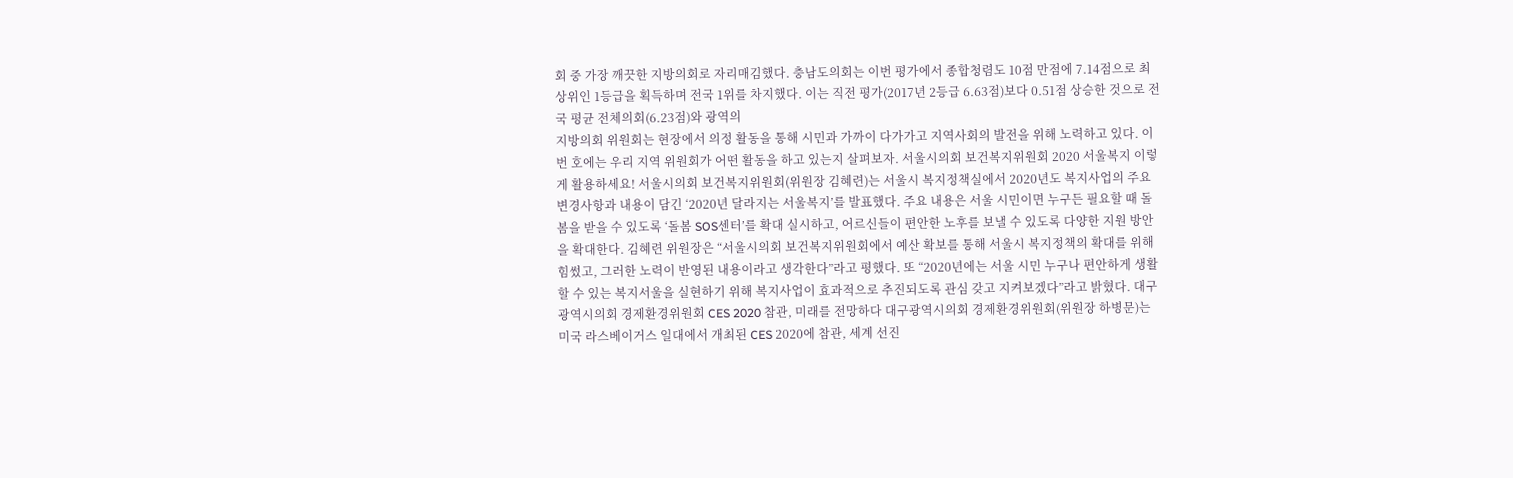회 중 가장 깨끗한 지방의회로 자리매김했다. 충남도의회는 이번 평가에서 종합청렴도 10점 만점에 7.14점으로 최상위인 1등급을 획득하며 전국 1위를 차지했다. 이는 직전 평가(2017년 2등급 6.63점)보다 0.51점 상승한 것으로 전국 평균 전체의회(6.23점)와 광역의
지방의회 위원회는 현장에서 의정 활동을 통해 시민과 가까이 다가가고 지역사회의 발전을 위해 노력하고 있다. 이번 호에는 우리 지역 위원회가 어떤 활동을 하고 있는지 살펴보자. 서울시의회 보건복지위원회 2020 서울복지 이렇게 활용하세요! 서울시의회 보건복지위원회(위원장 김혜련)는 서울시 복지정책실에서 2020년도 복지사업의 주요 변경사항과 내용이 담긴 ‘2020년 달라지는 서울복지’를 발표했다. 주요 내용은 서울 시민이면 누구든 필요할 때 돌봄을 받을 수 있도록 ‘돌봄 SOS센터’를 확대 실시하고, 어르신들이 편안한 노후를 보낼 수 있도록 다양한 지원 방안을 확대한다. 김혜련 위원장은 “서울시의회 보건복지위원회에서 예산 확보를 통해 서울시 복지정책의 확대를 위해 힘썼고, 그러한 노력이 반영된 내용이라고 생각한다”라고 평했다. 또 “2020년에는 서울 시민 누구나 편안하게 생활할 수 있는 복지서울을 실현하기 위해 복지사업이 효과적으로 추진되도록 관심 갖고 지켜보겠다”라고 밝혔다. 대구광역시의회 경제환경위원회 CES 2020 참관, 미래를 전망하다 대구광역시의회 경제환경위원회(위원장 하병문)는 미국 라스베이거스 일대에서 개최된 CES 2020에 참관, 세계 선진